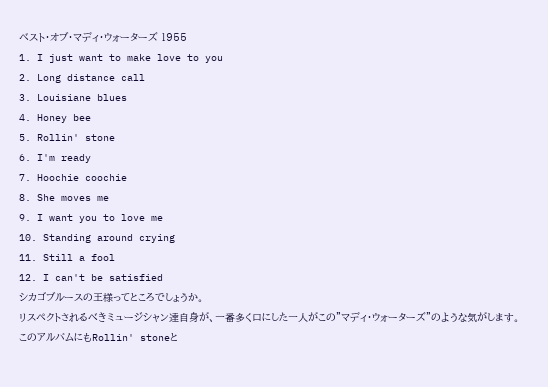ベスト・オブ・マディ・ウォーターズ 1955
1. I just want to make love to you
2. Long distance call
3. Louisiane blues
4. Honey bee
5. Rollin' stone
6. I'm ready
7. Hoochie coochie
8. She moves me
9. I want you to love me
10. Standing around crying
11. Still a fool
12. I can't be satisfied
シカゴブルースの王様ってところでしょうか。
リスペクトされるべきミュージシャン達自身が、一番多く口にした一人がこの"マディ・ウォーターズ"のような気がします。
このアルバムにもRollin' stoneと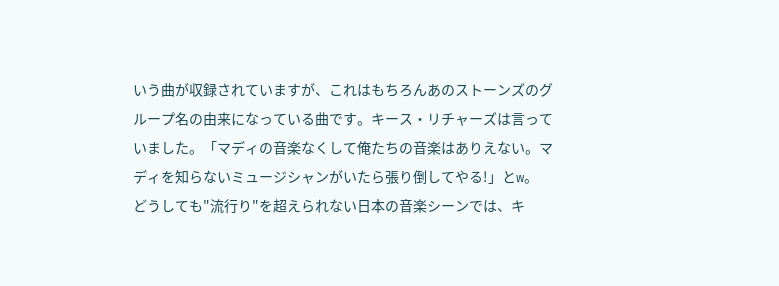いう曲が収録されていますが、これはもちろんあのストーンズのグループ名の由来になっている曲です。キース・リチャーズは言っていました。「マディの音楽なくして俺たちの音楽はありえない。マディを知らないミュージシャンがいたら張り倒してやる!」とw。
どうしても"流行り"を超えられない日本の音楽シーンでは、キ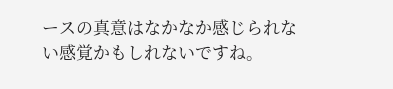ースの真意はなかなか感じられない感覚かもしれないですね。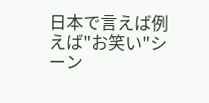日本で言えば例えば"お笑い"シーン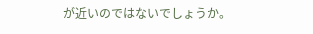が近いのではないでしょうか。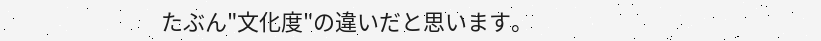たぶん"文化度"の違いだと思います。